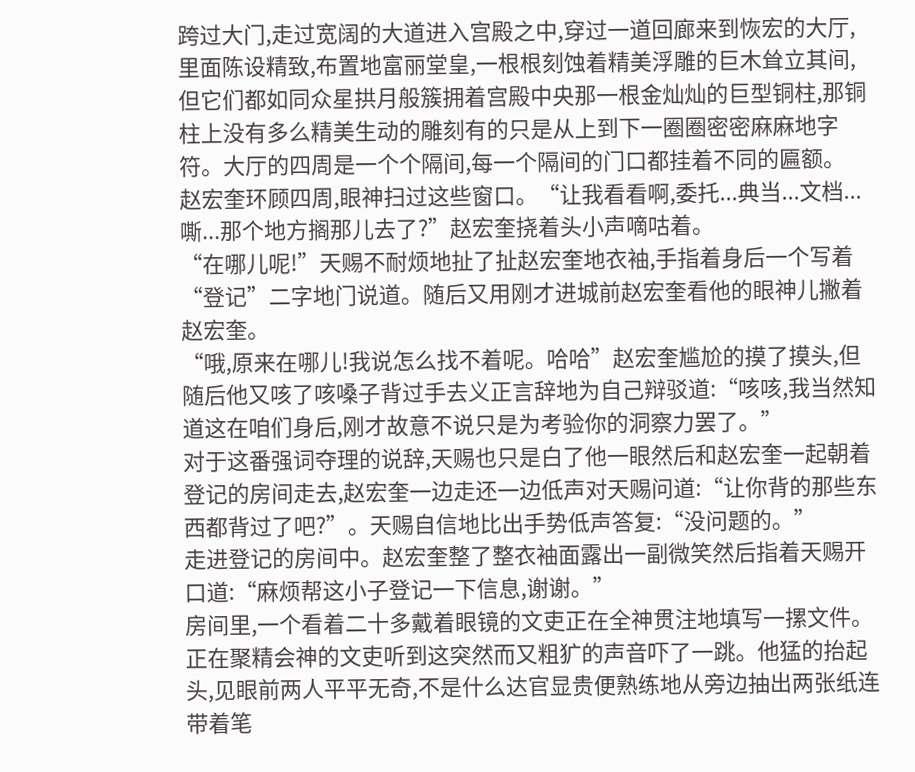跨过大门,走过宽阔的大道进入宫殿之中,穿过一道回廊来到恢宏的大厅,里面陈设精致,布置地富丽堂皇,一根根刻蚀着精美浮雕的巨木耸立其间,但它们都如同众星拱月般簇拥着宫殿中央那一根金灿灿的巨型铜柱,那铜柱上没有多么精美生动的雕刻有的只是从上到下一圈圈密密麻麻地字符。大厅的四周是一个个隔间,每一个隔间的门口都挂着不同的匾额。
赵宏奎环顾四周,眼神扫过这些窗口。“让我看看啊,委托...典当...文档...嘶...那个地方搁那儿去了?”赵宏奎挠着头小声嘀咕着。
“在哪儿呢!”天赐不耐烦地扯了扯赵宏奎地衣袖,手指着身后一个写着“登记”二字地门说道。随后又用刚才进城前赵宏奎看他的眼神儿撇着赵宏奎。
“哦,原来在哪儿!我说怎么找不着呢。哈哈”赵宏奎尴尬的摸了摸头,但随后他又咳了咳嗓子背过手去义正言辞地为自己辩驳道:“咳咳,我当然知道这在咱们身后,刚才故意不说只是为考验你的洞察力罢了。”
对于这番强词夺理的说辞,天赐也只是白了他一眼然后和赵宏奎一起朝着登记的房间走去,赵宏奎一边走还一边低声对天赐问道:“让你背的那些东西都背过了吧?”。天赐自信地比出手势低声答复:“没问题的。”
走进登记的房间中。赵宏奎整了整衣袖面露出一副微笑然后指着天赐开口道:“麻烦帮这小子登记一下信息,谢谢。”
房间里,一个看着二十多戴着眼镜的文吏正在全神贯注地填写一摞文件。正在聚精会神的文吏听到这突然而又粗犷的声音吓了一跳。他猛的抬起头,见眼前两人平平无奇,不是什么达官显贵便熟练地从旁边抽出两张纸连带着笔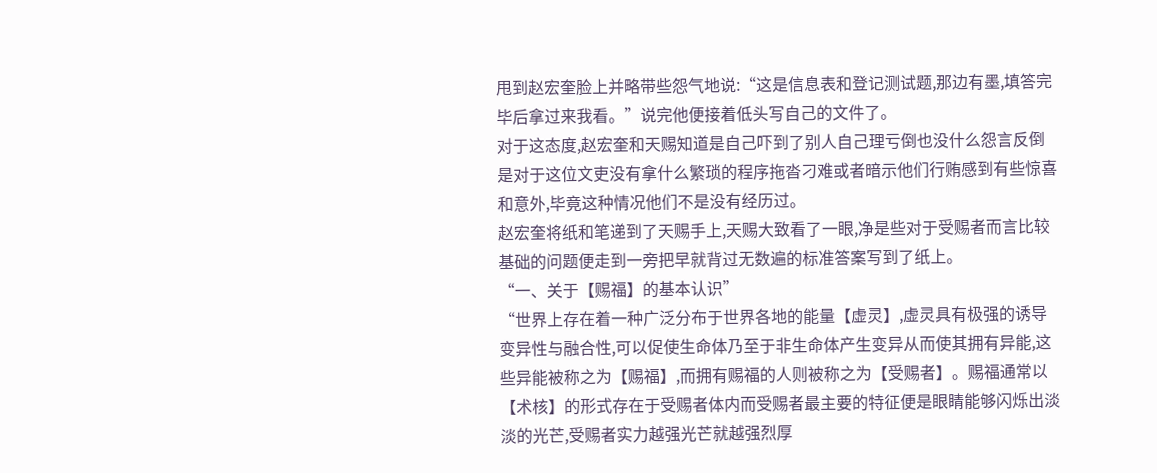甩到赵宏奎脸上并略带些怨气地说:“这是信息表和登记测试题,那边有墨,填答完毕后拿过来我看。”说完他便接着低头写自己的文件了。
对于这态度,赵宏奎和天赐知道是自己吓到了别人自己理亏倒也没什么怨言反倒是对于这位文吏没有拿什么繁琐的程序拖沓刁难或者暗示他们行贿感到有些惊喜和意外,毕竟这种情况他们不是没有经历过。
赵宏奎将纸和笔递到了天赐手上,天赐大致看了一眼,净是些对于受赐者而言比较基础的问题便走到一旁把早就背过无数遍的标准答案写到了纸上。
“一、关于【赐福】的基本认识”
“世界上存在着一种广泛分布于世界各地的能量【虚灵】,虚灵具有极强的诱导变异性与融合性,可以促使生命体乃至于非生命体产生变异从而使其拥有异能,这些异能被称之为【赐福】,而拥有赐福的人则被称之为【受赐者】。赐福通常以【术核】的形式存在于受赐者体内而受赐者最主要的特征便是眼睛能够闪烁出淡淡的光芒,受赐者实力越强光芒就越强烈厚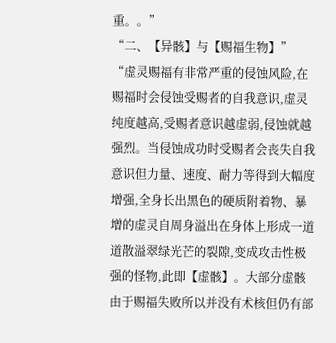重。。”
“二、【异骸】与【赐福生物】”
“虚灵赐福有非常严重的侵蚀风险,在赐福时会侵蚀受赐者的自我意识,虚灵纯度越高,受赐者意识越虚弱,侵蚀就越强烈。当侵蚀成功时受赐者会丧失自我意识但力量、速度、耐力等得到大幅度增强,全身长出黑色的硬质附着物、暴增的虚灵自周身溢出在身体上形成一道道散溢翠绿光芒的裂隙,变成攻击性极强的怪物,此即【虚骸】。大部分虚骸由于赐福失败所以并没有术核但仍有部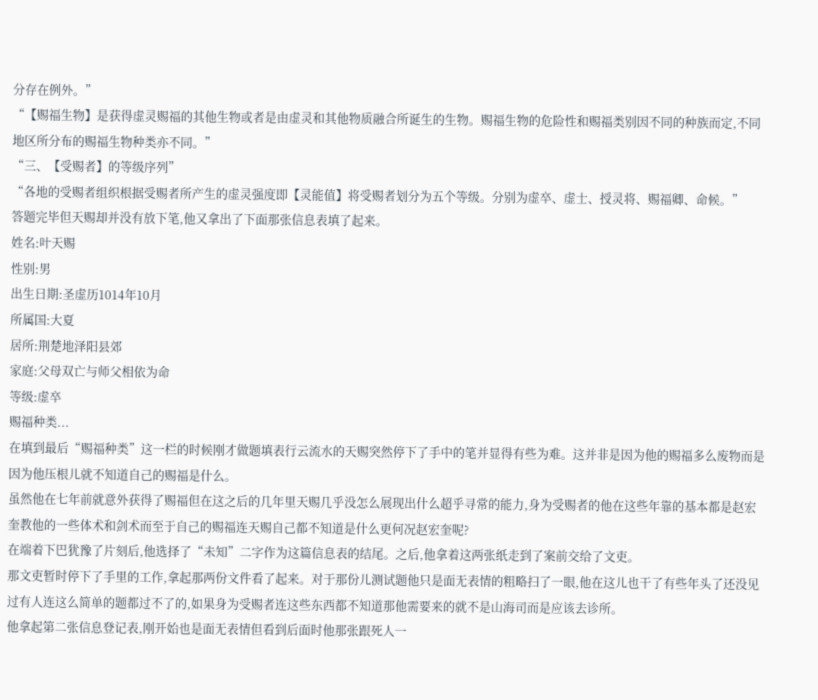分存在例外。”
“【赐福生物】是获得虚灵赐福的其他生物或者是由虚灵和其他物质融合所诞生的生物。赐福生物的危险性和赐福类别因不同的种族而定,不同地区所分布的赐福生物种类亦不同。”
“三、【受赐者】的等级序列”
“各地的受赐者组织根据受赐者所产生的虚灵强度即【灵能值】将受赐者划分为五个等级。分别为虚卒、虚士、授灵将、赐福卿、命候。”
答题完毕但天赐却并没有放下笔,他又拿出了下面那张信息表填了起来。
姓名:叶天赐
性别:男
出生日期:圣虚历1014年10月
所属国:大夏
居所:荆楚地泽阳县郊
家庭:父母双亡与师父相依为命
等级:虚卒
赐福种类...
在填到最后“赐福种类”这一栏的时候刚才做题填表行云流水的天赐突然停下了手中的笔并显得有些为难。这并非是因为他的赐福多么废物而是因为他压根儿就不知道自己的赐福是什么。
虽然他在七年前就意外获得了赐福但在这之后的几年里天赐几乎没怎么展现出什么超乎寻常的能力,身为受赐者的他在这些年靠的基本都是赵宏奎教他的一些体术和剑术而至于自己的赐福连天赐自己都不知道是什么更何况赵宏奎呢?
在端着下巴犹豫了片刻后,他选择了“未知”二字作为这篇信息表的结尾。之后,他拿着这两张纸走到了案前交给了文吏。
那文吏暂时停下了手里的工作,拿起那两份文件看了起来。对于那份儿测试题他只是面无表情的粗略扫了一眼,他在这儿也干了有些年头了还没见过有人连这么简单的题都过不了的,如果身为受赐者连这些东西都不知道那他需要来的就不是山海司而是应该去诊所。
他拿起第二张信息登记表,刚开始也是面无表情但看到后面时他那张跟死人一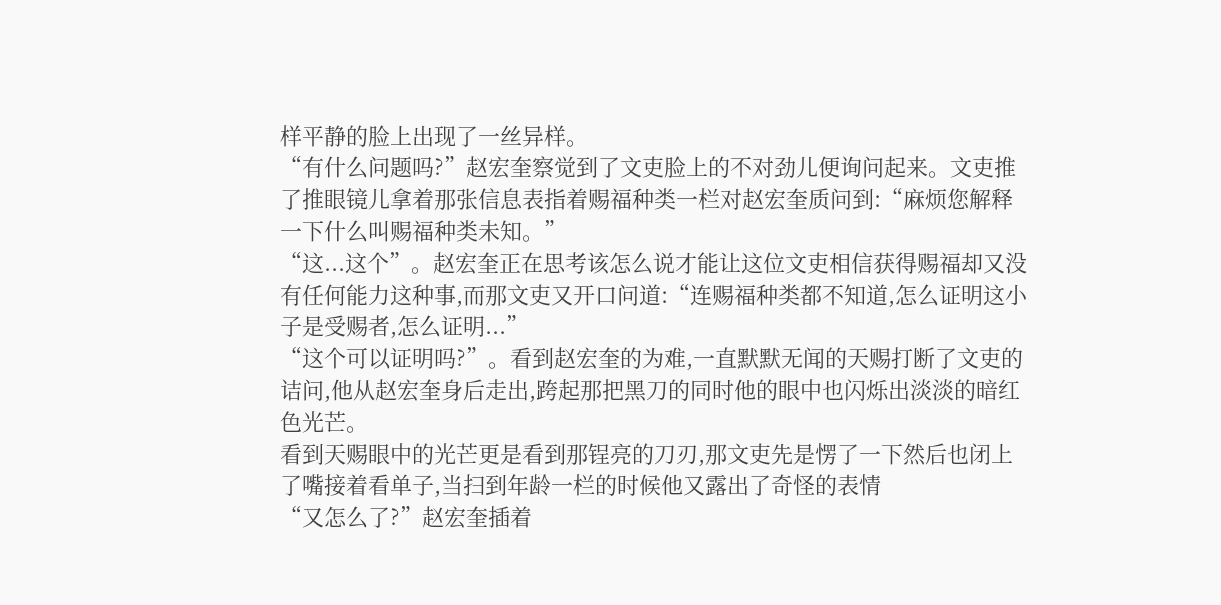样平静的脸上出现了一丝异样。
“有什么问题吗?”赵宏奎察觉到了文吏脸上的不对劲儿便询问起来。文吏推了推眼镜儿拿着那张信息表指着赐福种类一栏对赵宏奎质问到:“麻烦您解释一下什么叫赐福种类未知。”
“这...这个”。赵宏奎正在思考该怎么说才能让这位文吏相信获得赐福却又没有任何能力这种事,而那文吏又开口问道:“连赐福种类都不知道,怎么证明这小子是受赐者,怎么证明...”
“这个可以证明吗?”。看到赵宏奎的为难,一直默默无闻的天赐打断了文吏的诘问,他从赵宏奎身后走出,跨起那把黑刀的同时他的眼中也闪烁出淡淡的暗红色光芒。
看到天赐眼中的光芒更是看到那锃亮的刀刃,那文吏先是愣了一下然后也闭上了嘴接着看单子,当扫到年龄一栏的时候他又露出了奇怪的表情
“又怎么了?”赵宏奎插着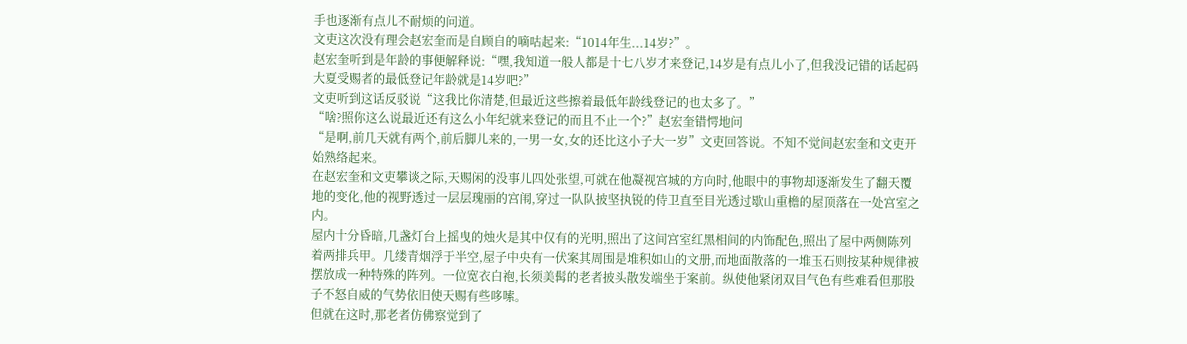手也逐渐有点儿不耐烦的问道。
文吏这次没有理会赵宏奎而是自顾自的嘀咕起来:“1014年生...14岁?”。
赵宏奎听到是年龄的事便解释说:“嘿,我知道一般人都是十七八岁才来登记,14岁是有点儿小了,但我没记错的话起码大夏受赐者的最低登记年龄就是14岁吧?”
文吏听到这话反驳说“这我比你清楚,但最近这些擦着最低年龄线登记的也太多了。”
“啥?照你这么说最近还有这么小年纪就来登记的而且不止一个?”赵宏奎错愕地问
“是啊,前几天就有两个,前后脚儿来的,一男一女,女的还比这小子大一岁”文吏回答说。不知不觉间赵宏奎和文吏开始熟络起来。
在赵宏奎和文吏攀谈之际,天赐闲的没事儿四处张望,可就在他凝视宫城的方向时,他眼中的事物却逐渐发生了翻天覆地的变化,他的视野透过一层层瑰丽的宫闱,穿过一队队披坚执锐的侍卫直至目光透过歇山重檐的屋顶落在一处宫室之内。
屋内十分昏暗,几盏灯台上摇曳的烛火是其中仅有的光明,照出了这间宫室红黑相间的内饰配色,照出了屋中两侧陈列着两排兵甲。几缕青烟浮于半空,屋子中央有一伏案其周围是堆积如山的文册,而地面散落的一堆玉石则按某种规律被摆放成一种特殊的阵列。一位宽衣白袍,长须美髯的老者披头散发端坐于案前。纵使他紧闭双目气色有些难看但那股子不怒自威的气势依旧使天赐有些哆嗦。
但就在这时,那老者仿佛察觉到了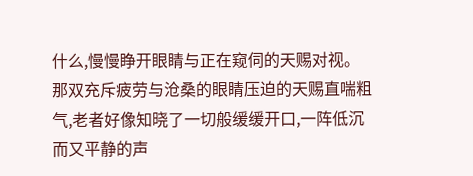什么,慢慢睁开眼睛与正在窥伺的天赐对视。那双充斥疲劳与沧桑的眼睛压迫的天赐直喘粗气,老者好像知晓了一切般缓缓开口,一阵低沉而又平静的声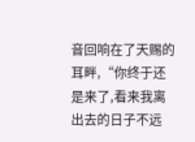音回响在了天赐的耳畔,“你终于还是来了,看来我离出去的日子不远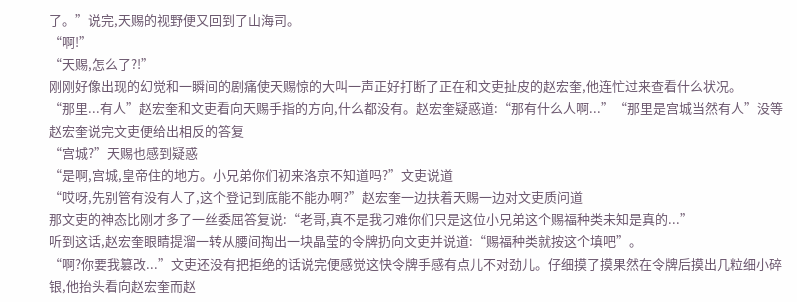了。”说完,天赐的视野便又回到了山海司。
“啊!”
“天赐,怎么了?!”
刚刚好像出现的幻觉和一瞬间的剧痛使天赐惊的大叫一声正好打断了正在和文吏扯皮的赵宏奎,他连忙过来查看什么状况。
“那里...有人”赵宏奎和文吏看向天赐手指的方向,什么都没有。赵宏奎疑惑道:“那有什么人啊...”“那里是宫城当然有人”没等赵宏奎说完文吏便给出相反的答复
“宫城?”天赐也感到疑惑
“是啊,宫城,皇帝住的地方。小兄弟你们初来洛京不知道吗?”文吏说道
“哎呀,先别管有没有人了,这个登记到底能不能办啊?”赵宏奎一边扶着天赐一边对文吏质问道
那文吏的神态比刚才多了一丝委屈答复说:“老哥,真不是我刁难你们只是这位小兄弟这个赐福种类未知是真的...”
听到这话,赵宏奎眼睛提溜一转从腰间掏出一块晶莹的令牌扔向文吏并说道:“赐福种类就按这个填吧”。
“啊?你要我篡改...”文吏还没有把拒绝的话说完便感觉这快令牌手感有点儿不对劲儿。仔细摸了摸果然在令牌后摸出几粒细小碎银,他抬头看向赵宏奎而赵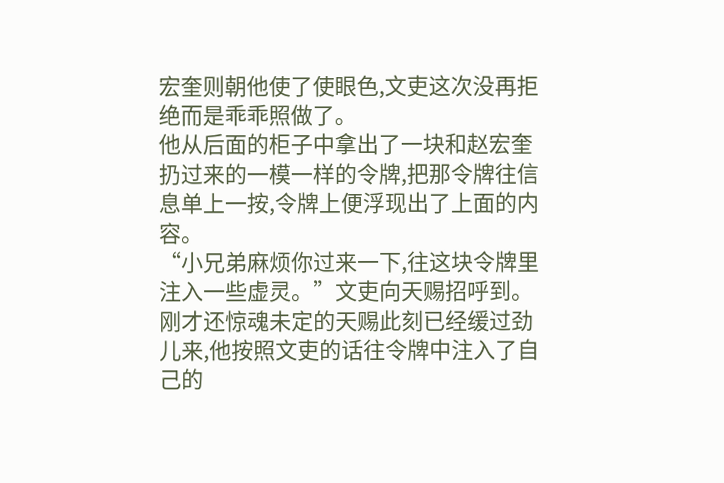宏奎则朝他使了使眼色,文吏这次没再拒绝而是乖乖照做了。
他从后面的柜子中拿出了一块和赵宏奎扔过来的一模一样的令牌,把那令牌往信息单上一按,令牌上便浮现出了上面的内容。
“小兄弟麻烦你过来一下,往这块令牌里注入一些虚灵。”文吏向天赐招呼到。
刚才还惊魂未定的天赐此刻已经缓过劲儿来,他按照文吏的话往令牌中注入了自己的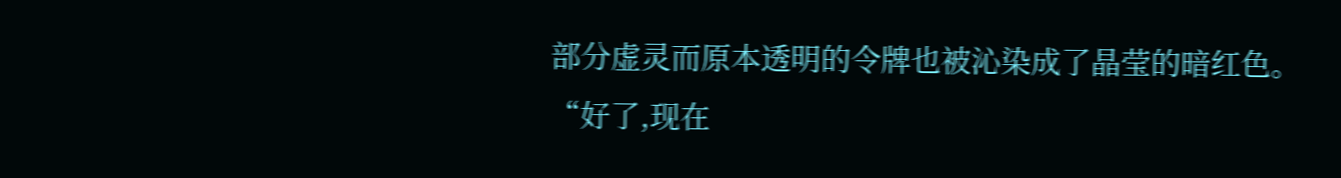部分虚灵而原本透明的令牌也被沁染成了晶莹的暗红色。
“好了,现在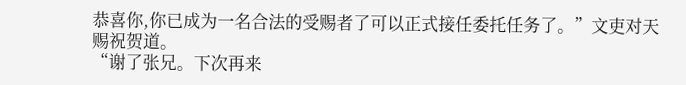恭喜你,你已成为一名合法的受赐者了可以正式接任委托任务了。”文吏对天赐祝贺道。
“谢了张兄。下次再来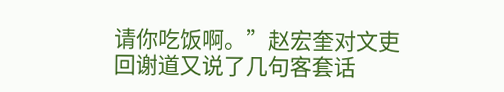请你吃饭啊。”赵宏奎对文吏回谢道又说了几句客套话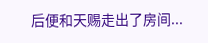后便和天赐走出了房间...